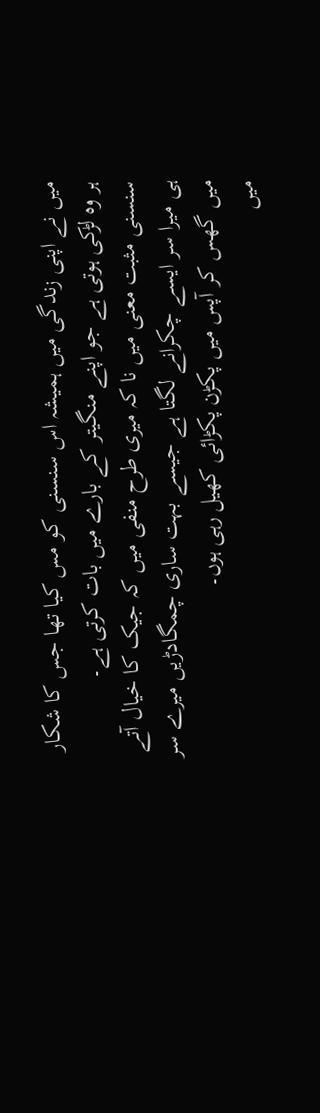میں نے اپنی زندگی میں ہمیشہ اس سنسنی کو مس کیا تھا جس کا شکار ہر وہ لڑکی ہوتی ہے جو اپنے منگیتر کے بارے میں بات کرتی ہے۔
سنسنی مثبت معنی میں نا کہ میری طرح منفی میں کہ جیک کا خیال آتے ہی میرا سر ایسے چکرانے لگتا ہے جیسے بہت ساری چمگادڑیں میرے سر میں گھس کر آپس میں پکڑن پکڑائی کھیل رہی ہوں۔
میں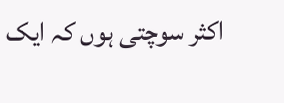اکثر سوچتی ہوں کہ ایک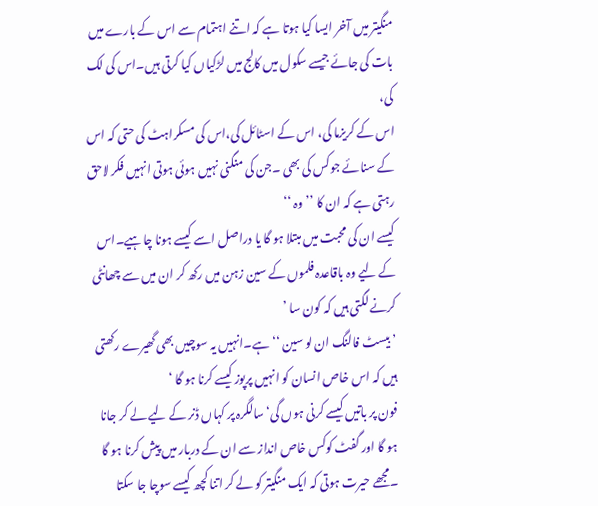منگیتر میں آخر ایسا کیا ہوتا ہے کہ اتنے اہتمام سے اس کے بارے میں بات کی جائے جیسے سکول میں کالج میں لڑکیاں کیا کرتی ہیں۔اس کی لک کی،
اس کے کریزما کی، اس کے اسٹائل کی،اس کی مسکراہٹ کی حتی کہ اس کے سنائے جوکس کی بھی ۔جن کی منگنی نہیں ہوئی ہوتی انہیں فکر لاحق رہتی ہے کہ ان کا ’’ وہ ‘‘
کیسے ان کی محبت میں مبتلا ہو گا یا دراصل اسے کیسے ہونا چاہیے۔اس کے لیے وہ باقاعدہ فلموں کے سین زہن میں رکھ کر ان میں سے چھانٹی کرنے لگتی ہیں کہ کون سا ’
’ بیسٹ فالنگ ان لو سین ‘‘ ہے۔انہیں یہ سوچیں بھی گھیرے رکھتی ہیں کہ اس خاص انسان کو انہیں پرپوز کیسے کرنا ہو گا ‘
فون پر باتیں کیسے کرنی ہوں گی‘سالگرہ پر کہاں ڈنر کے لیے لے کر جانا ہو گا اور گفٹ کوکس خاص انداز سے ان کے دربار میں پیش کرنا ہو گا
۔مجھے حیرت ہوتی کہ ایک منگیتر کو لے کر اتنا کچھ کیسے سوچا جا سکتا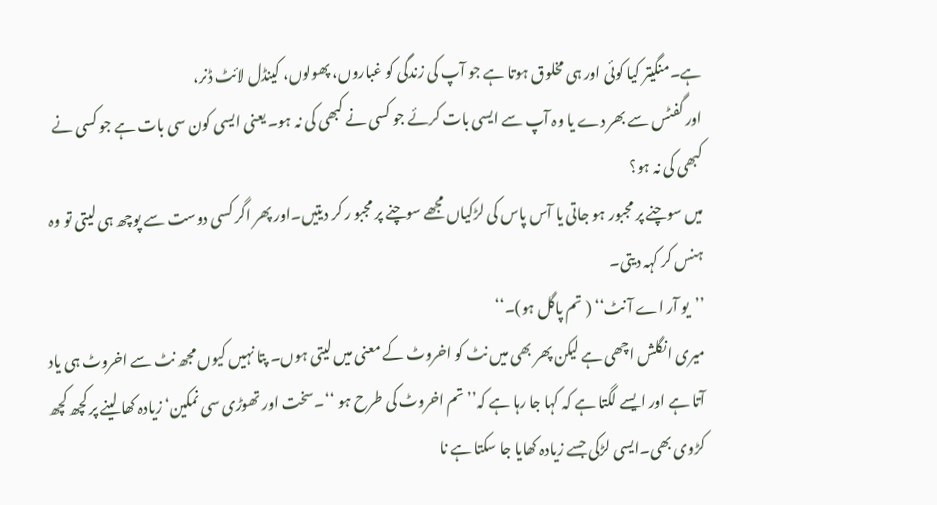ہے۔منگیتر کیا کوئی اور ہی مخلوق ہوتا ہے جو آپ کی زندگی کو غباروں، پھولوں، کینڈل لائٹ ڈنر،
اور گفٹس سے بھر دے یا وہ آپ سے ایسی بات کرئے جو کسی نے کبھی کی نہ ہو۔ یعنی ایسی کون سی بات ہے جو کسی نے کبھی کی نہ ہو؟
میں سوچنے پر مجبور ہو جاتی یا آس پاس کی لڑکیاں مجھے سوچنے پر مجبو ر کر دیتیں۔اور پھر اگر کسی دوست سے پوچھ ہی لیتی تو وہ ہنس کر کہہ دیتی۔
’’یو آر اے آ نٹ‘‘ ( تم پاگل ہو)۔‘‘
میری انگلش اچھی ہے لیکن پھر بھی میں نٹ کو اخروٹ کے معنی میں لیتی ہوں۔ پتا نہیں کیوں مجھ نٹ سے اخروٹ ہی یاد آتا ہے اور ایسے لگتا ہے کہ کہا جا رہا ہے کہ’’ تم اخروٹ کی طرح ہو ‘‘۔سخت اور تھوڑی سی نمکین‘ زیادہ کھا لینے پر کچھ کچھ کڑوی بھی۔ایسی لڑکی جسے زیادہ کھایا جا سکتا ہے نا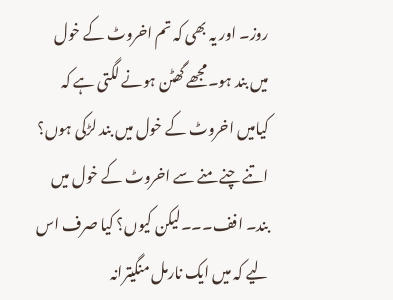روز۔ اور یہ بھی کہ تم اخروٹ کے خول میں بند ہو۔مجھے گھٹن ہونے لگتی ہے کہ کیامیں اخروٹ کے خول میں بند لڑکی ہوں؟ اتنے چنے منے سے اخروٹ کے خول میں بند۔ افف۔۔۔لیکن کیوں؟ کیا صرف اس لیے کہ میں ایک نارمل منگیترانہ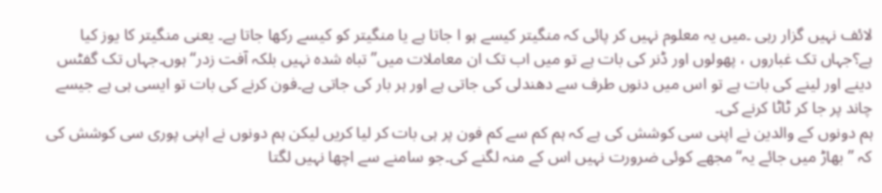لائف نہیں گزار رہی ۔میں یہ معلوم نہیں کر پائی کہ منگیتر کیسے ہو ا جاتا ہے یا منگیتر کو کیسے رکھا جاتا ہے۔ یعنی منگیتر کا یوز کیا ہے؟جہاں تک غباروں ، پھولوں اور ڈنر کی بات ہے تو میں اب تک ان معاملات میں’’تباہ شدہ نہیں بلکہ آفت زدر‘‘ ہوں۔جہاں تک گفٹس دینے اور لینے کی بات ہے تو اس میں دنوں طرف سے دھندلی کی جاتی ہے اور ہر بار کی جاتی ہے۔فون کرنے کی بات تو ایسی ہی ہے جیسے چاند پر جا کر ٹاٹا کرنے کی۔
ہم دونوں کے والدین نے اپنی سی کوشش کی ہے کہ ہم کم سے کم فون پر ہی بات کر لیا کریں لیکن ہم دونوں نے اپنی پوری سی کوشش کی کہ ’’ بھاڑ میں جائے یہ‘‘ مجھے کوئی ضرورت نہیں اس کے منہ لگنے کی۔جو سامنے سے اچھا نہیں لگتا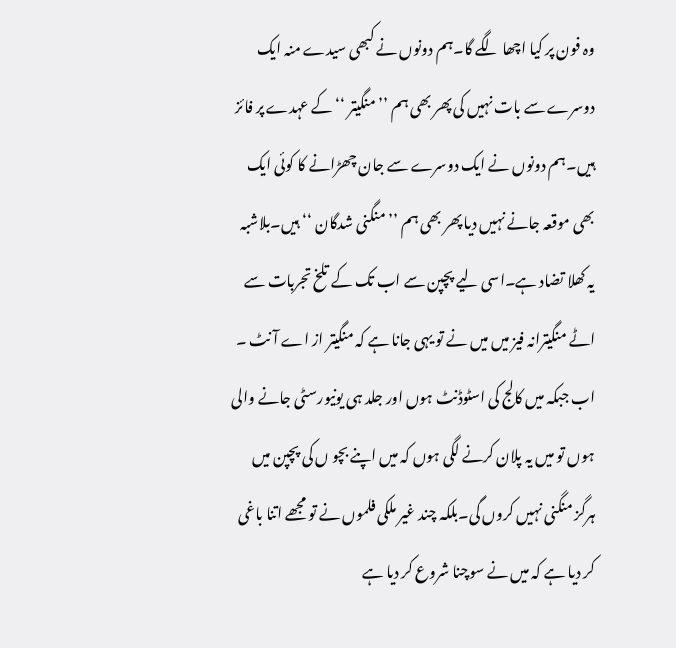وہ فون پر کیا اچھا لگے گا۔ہم دونوں نے کبھی سیدے منہ ایک دوسرے سے بات نہیں کی پھر بھی ہم ’’ منگیتر ‘‘ کے عہدے پر فائز ہیں۔ہم دونوں نے ایک دوسرے سے جان چھڑانے کا کوئی ایک بھی موقعہ جانے نہیں دیا پھر بھی ہم ’’ منگنی شدگان ‘‘ ہیں۔بلاشبہ یہ کھلا تضاد ہے۔اسی لیے پچپن سے اب تک کے تلخ تجربات سے اٹے منگیترانہ فیز میں میں نے تو یہی جانا ہے کہ منگیتر از اے آ نٹ ۔
اب جبکہ میں کالج کی اسٹوڈنٹ ہوں اور جلد ہی یونیورسٹی جانے والی ہوں تو میں یہ پلان کرنے لگی ہوں کہ میں اپنے بچو ں کی پچپن میں ہرگز منگنی نہیں کروں گی۔بلکہ چند غیر ملکی فلموں نے تو مجھے اتنا باغی کر دیا ہے کہ میں نے سوچنا شروع کر دیا ہے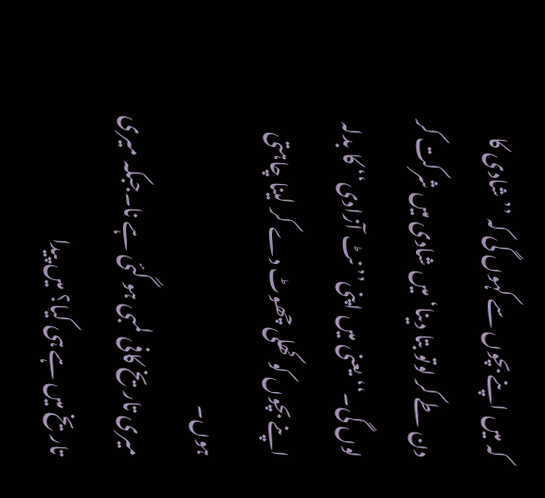کہ میں اپنے بچوں سے کہوں گی کہ ’’ شادی کا دن طے کر لوتو بتا دینا‘ میں شادی میں شرکت کر لوں گی۔‘‘ یعنی میں اپنی’’ نٹ آزادی‘‘ کا بدلہ اپنے بچوں کو کھلی چھوٹ دے کر لینا چاہتی ہوں۔
میری تاریخ کافی لمبی ہو گئی ہے نا۔جبکہ میری تاریخ میں ہے ہی کیا؟ میں پیدا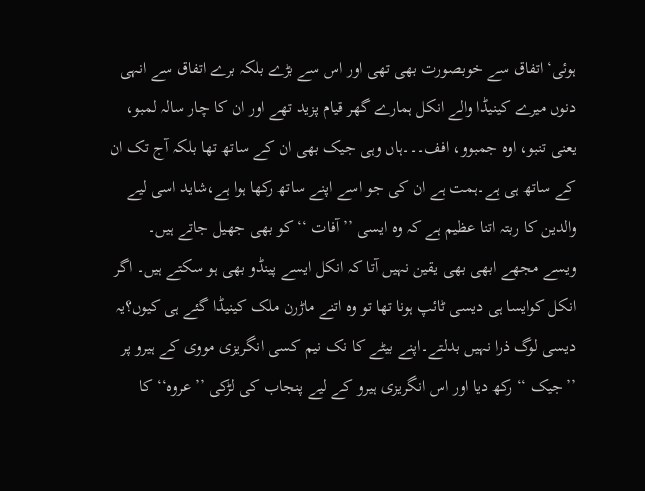ہوئی‘ اتفاق سے خوبصورت بھی تھی اور اس سے بڑے بلکہ برے اتفاق سے انہی دنوں میرے کینیڈا والے انکل ہمارے گھر قیام پزید تھے اور ان کا چار سالہ لمبو، یعنی تنبو، اوہ جمبوو، افف۔۔۔ہاں وہی جیک بھی ان کے ساتھ تھا بلکہ آج تک ان کے ساتھ ہی ہے۔ہمت ہے ان کی جو اسے اپنے ساتھ رکھا ہوا ہے،شاید اسی لیے والدین کا ربتہ اتنا عظیم ہے کہ وہ ایسی ’’ آفات ‘‘ کو بھی جھیل جاتے ہیں۔
ویسے مجھے ابھی بھی یقین نہیں آتا کہ انکل ایسے پینڈو بھی ہو سکتے ہیں۔ اگر انکل کوایسا ہی دیسی ٹائپ ہونا تھا تو وہ اتنے ماڑرن ملک کینیڈا گئے ہی کیوں؟یہ دیسی لوگ ذرا نہیں بدلتے۔اپنے بیٹے کا نک نیم کسی انگریزی مووی کے ہیرو پر ’’جیک ‘‘ رکھ دیا اور اس انگریزی ہیرو کے لیے پنجاب کی لڑکی ’’ عروہ‘‘ کا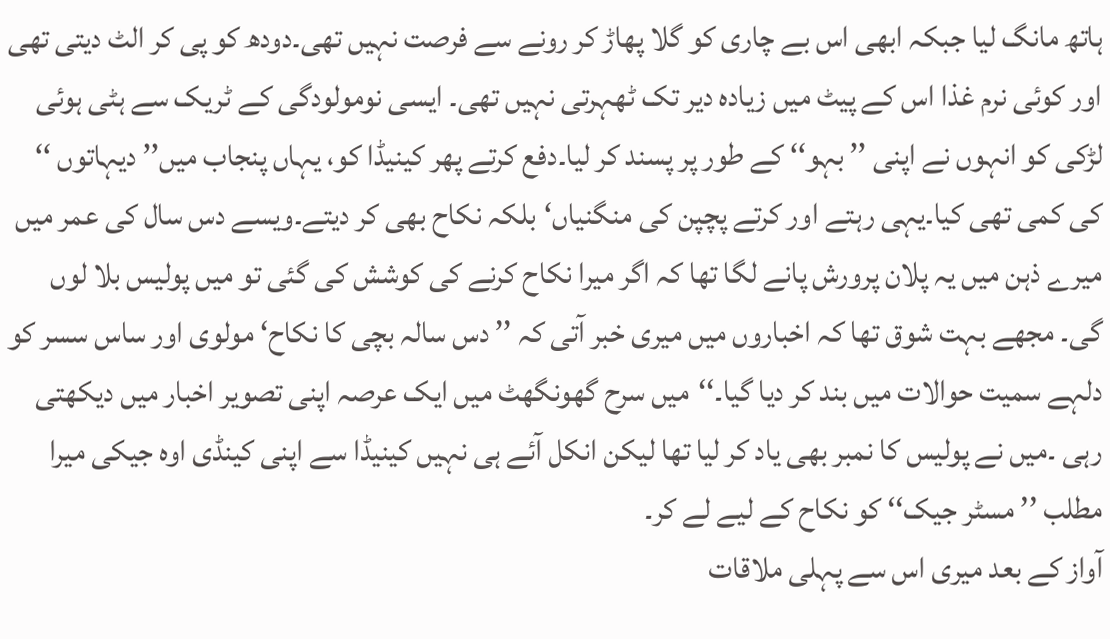ہاتھ مانگ لیا جبکہ ابھی اس بے چاری کو گلا پھاڑ کر رونے سے فرصت نہیں تھی۔دودھ کو پی کر الٹ دیتی تھی اور کوئی نرم غذا اس کے پیٹ میں زیادہ دیر تک ٹھہرتی نہیں تھی۔ ایسی نومولودگی کے ٹریک سے ہٹی ہوئی لڑکی کو انہوں نے اپنی ’’ بہو‘‘ کے طور پر پسند کر لیا۔دفع کرتے پھر کینیڈا کو، یہاں پنجاب میں’’ دیہاتوں ‘‘ کی کمی تھی کیا۔یہی رہتے اور کرتے پچپن کی منگنیاں‘بلکہ نکاح بھی کر دیتے۔ویسے دس سال کی عمر میں میرے ذہن میں یہ پلان پرورش پانے لگا تھا کہ اگر میرا نکاح کرنے کی کوشش کی گئی تو میں پولیس بلا لوں گی۔ مجھے بہت شوق تھا کہ اخباروں میں میری خبر آتی کہ ’’ دس سالہ بچی کا نکاح‘ مولوی اور ساس سسر کو دلہے سمیت حوالات میں بند کر دیا گیا۔‘‘میں سرح گھونگھٹ میں ایک عرصہ اپنی تصویر اخبار میں دیکھتی رہی ۔میں نے پولیس کا نمبر بھی یاد کر لیا تھا لیکن انکل آئے ہی نہیں کینیڈا سے اپنی کینڈی اوہ جیکی میرا مطلب ’’ مسٹر جیک‘‘ کو نکاح کے لیے لے کر۔
آواز کے بعد میری اس سے پہلی ملاقات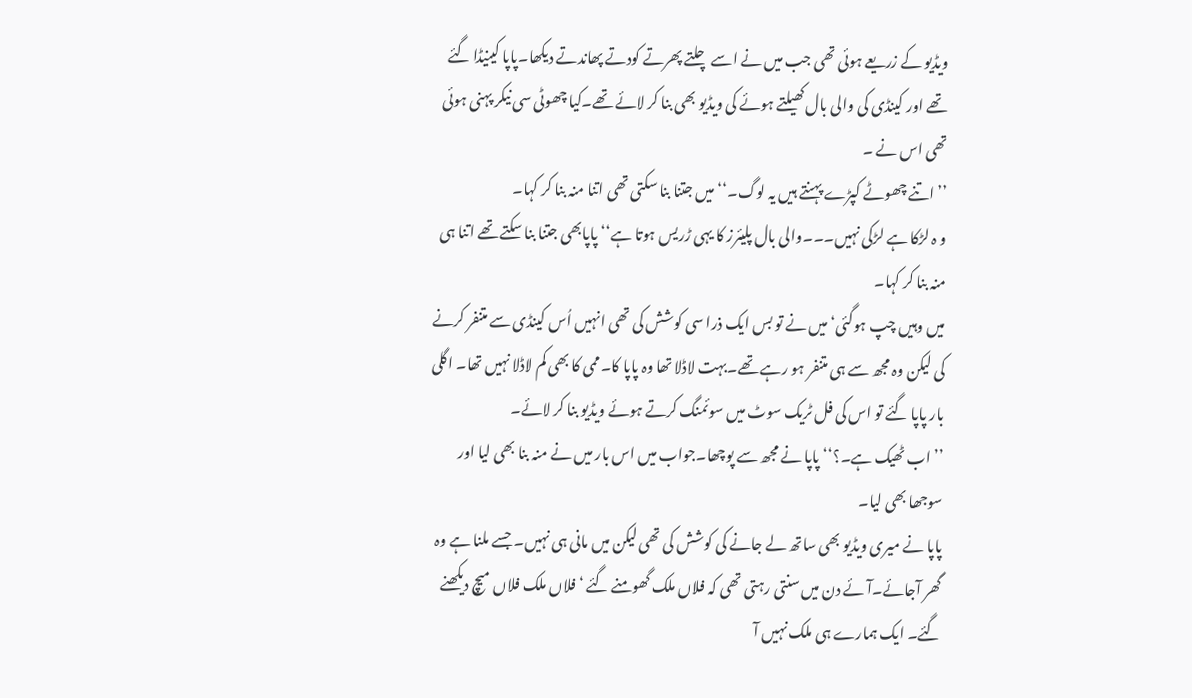ویڈیو کے زریعے ہوئی تھی جب میں نے اسے چلتے پھرتے کودتے پھاندتے دیکھا۔پاپا کینیڈا گئے تھے اور کینڈی کی والی بال کھیلتے ہوئے کی ویڈیو بھی بنا کر لائے تھے۔کیا چھوٹی سی نیکر پہنی ہوئی تھی اس نے ۔
’’اتنے چھوٹے کپڑے پہنتے ہیں یہ لوگ۔‘‘میں جتنا بنا سکتی تھی اتنا منہ بنا کر کہا۔
و ہ لڑکا ہے لڑکی نہیں۔۔۔والی بال پلیئرز کا یہی ڑریس ہوتا ہے‘‘ پاپابھی جتنا بنا سکتے تھے اتنا ہی منہ بنا کر کہا۔
میں وہیں چپ ہوگئی‘ میں نے تو بس ایک ذرا سی کوشش کی تھی انہیں اُس کینڈی سے متنفر کرنے کی لیکن وہ مجھ سے ہی متنفر ہو رہے تھے۔بہت لاڈلا تھا وہ پاپا کا۔ممی کا بھی کم لاڈلا نہیں تھا۔ اگلی بار پاپا گئے تو اس کی فل ٹریک سوٹ میں سوئمنگ کرتے ہوئے ویڈیو بنا کر لائے۔
’’ اب ٹھیک ہے۔؟‘‘ پاپا نے مجھ سے پوچھا۔جواب میں اس بار میں نے منہ بنا بھی لیا اور سوجھا بھی لیا۔
پاپا نے میری ویڈیو بھی ساتھ لے جانے کی کوشش کی تھی لیکن میں مانی ہی نہیں۔ جسے ملنا ہے وہ گھر آجائے۔آئے دن میں سنتی رہتی تھی کہ فلاں ملک گھومنے گئے ‘ فلاں ملک فلاں میچ دیکھنے گئے۔ ایک ہمارے ہی ملک نہیں آ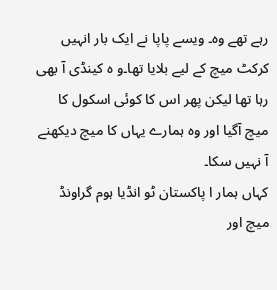رہے تھے وہ۔ ویسے پاپا نے ایک بار انہیں کرکٹ میچ کے لیے بلایا تھا۔و ہ کینڈی آ بھی رہا تھا لیکن پھر اس کا کوئی اسکول کا میچ آگیا اور وہ ہمارے یہاں کا میچ دیکھنے آ نہیں سکا۔
کہاں ہمار ا پاکستان ٹو انڈیا ہوم گراونڈ میچ اور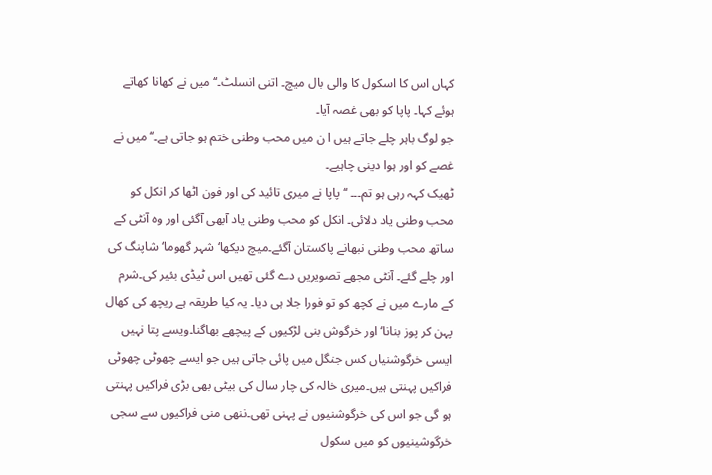کہاں اس کا اسکول کا والی بال میچ۔ اتنی انسلٹ۔‘‘ میں نے کھانا کھاتے ہوئے کہا۔ پاپا کو بھی غصہ آیا۔
جو لوگ باہر چلے جاتے ہیں ا ن میں محب وطنی ختم ہو جاتی ہے۔‘‘ میں نے غصے کو اور ہوا دینی چاہیے۔
ٹھیک کہہ رہی ہو تم۔۔۔ ‘‘ پاپا نے میری تائید کی اور فون اٹھا کر انکل کو محب وطنی یاد دلائی۔ انکل کو محب وطنی یاد آبھی آگئی اور وہ آنٹی کے ساتھ محب وطنی نبھانے پاکستان آگئے۔میچ دیکھا‘ شہر گھوما‘شاپنگ کی اور چلے گئے۔ آنٹی مجھے تصویریں دے گئی تھیں اس ٹیڈی بئیر کی۔شرم کے مارے میں نے کچھ کو تو فورا جلا ہی دیا۔ یہ کیا طریقہ ہے ریچھ کی کھال پہن کر پوز بنانا‘اور خرگوش بنی لڑکیوں کے پیچھے بھاگنا۔ویسے پتا نہیں ایسی خرگوشنیاں کس جنگل میں پائی جاتی ہیں جو ایسے چھوٹی چھوٹی فراکیں پہنتی ہیں۔میری خالہ کی چار سال کی بیٹی بھی بڑی فراکیں پہنتی ہو گی جو اس کی خرگوشنیوں نے پہنی تھی۔ننھی منی فراکیوں سے سجی خرگوشینیوں کو میں سکول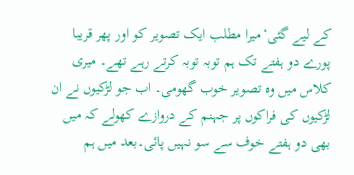کے لیے گئی‘میرا مطلب ایک تصویر کو اور پھر قریبا پورے دو ہفتے تک ہم توبہ توبہ کرتے رہے تھے۔ میری کلاس میں وہ تصویر خوب گھومی۔ اب جو لڑکیوں نے ان لڑکیوں کی فراکوں پر جہنم کے دروازے کھولے کہ میں بھی دو ہفتے خوف سے سو نہیں پائی۔بعد میں ہم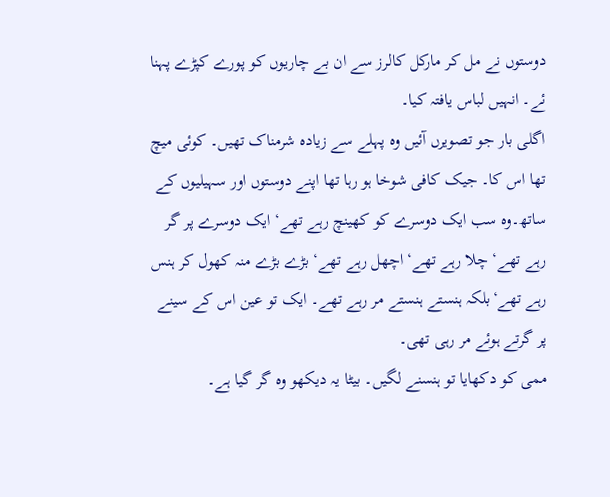دوستوں نے مل کر مارکل کالرز سے ان بے چاریوں کو پورے کپڑے پہنا ئے۔ انہیں لباس یافتہ کیا۔
اگلی بار جو تصویرں آئیں وہ پہلے سے زیادہ شرمناک تھیں۔ کوئی میچ تھا اس کا۔ جیک کافی شوخا ہو رہا تھا اپنے دوستوں اور سہیلیوں کے ساتھ۔وہ سب ایک دوسرے کو کھینچ رہے تھے‘ ایک دوسرے پر گر رہے تھے‘ چلا رہے تھے‘ اچھل رہے تھے‘ بڑے بڑے منہ کھول کر ہنس رہے تھے‘بلکہ ہنستے ہنستے مر رہے تھے۔ ایک تو عین اس کے سینے پر گرتے ہوئے مر رہی تھی۔
ممی کو دکھایا تو ہنسنے لگیں۔ بیٹا یہ دیکھو وہ گر گیا ہے۔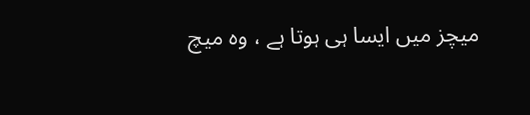میچز میں ایسا ہی ہوتا ہے ، وہ میچ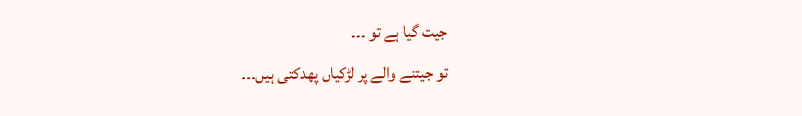جیت گیا ہے تو ۔۔۔
تو جیتنے والے پر لڑکیاں پھدکتی ہیں۔۔۔